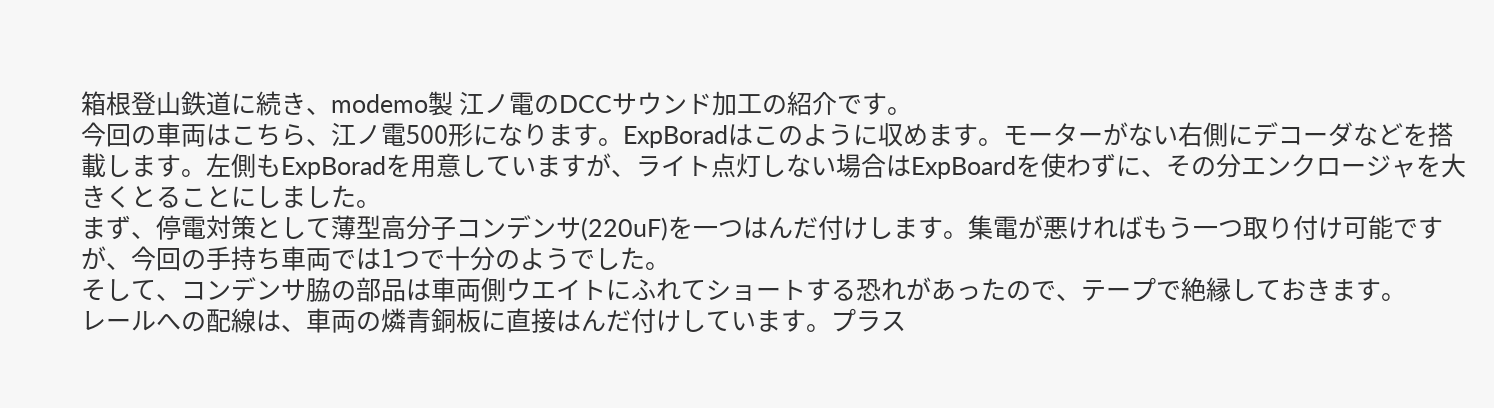箱根登山鉄道に続き、modemo製 江ノ電のDCCサウンド加工の紹介です。
今回の車両はこちら、江ノ電500形になります。ExpBoradはこのように収めます。モーターがない右側にデコーダなどを搭載します。左側もExpBoradを用意していますが、ライト点灯しない場合はExpBoardを使わずに、その分エンクロージャを大きくとることにしました。
まず、停電対策として薄型高分子コンデンサ(220uF)を一つはんだ付けします。集電が悪ければもう一つ取り付け可能ですが、今回の手持ち車両では1つで十分のようでした。
そして、コンデンサ脇の部品は車両側ウエイトにふれてショートする恐れがあったので、テープで絶縁しておきます。
レールへの配線は、車両の燐青銅板に直接はんだ付けしています。プラス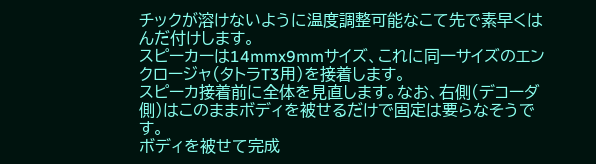チックが溶けないように温度調整可能なこて先で素早くはんだ付けします。
スピーカーは14mmx9mmサイズ、これに同一サイズのエンクロージャ(タトラT3用)を接着します。
スピーカ接着前に全体を見直します。なお、右側(デコーダ側)はこのままボディを被せるだけで固定は要らなそうです。
ボディを被せて完成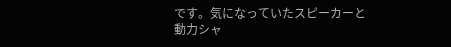です。気になっていたスピーカーと動力シャ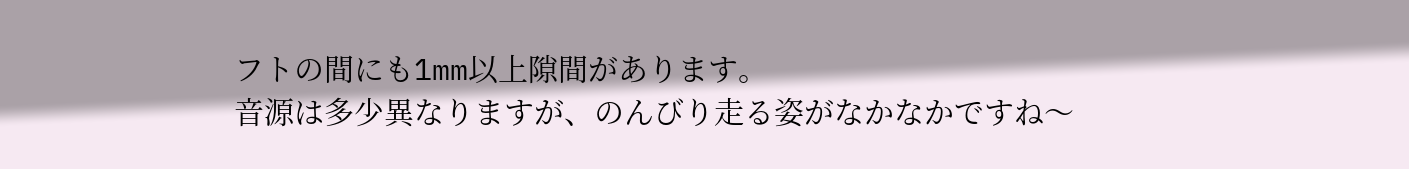フトの間にも1mm以上隙間があります。
音源は多少異なりますが、のんびり走る姿がなかなかですね〜